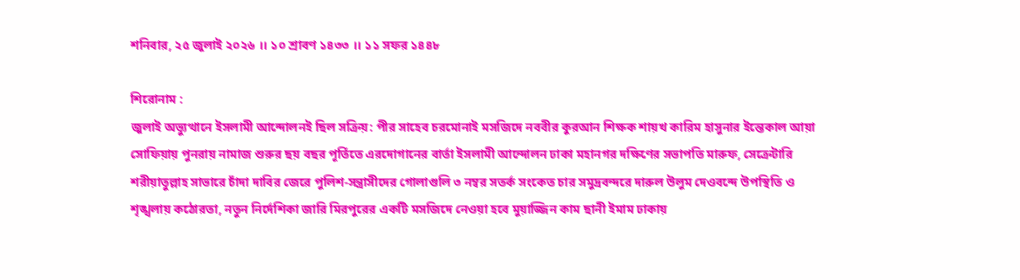শনিবার, ২৫ জুলাই ২০২৬ ।। ১০ শ্রাবণ ১৪৩৩ ।। ১১ সফর ১৪৪৮

শিরোনাম :
জুলাই অভ্যুত্থানে ইসলামী আন্দোলনই ছিল সক্রিয়: পীর সাহেব চরমোনাই মসজিদে নববীর কুরআন শিক্ষক শায়খ কারিম হাসুনার ইন্তেকাল আয়া সোফিয়ায় পুনরায় নামাজ শুরুর ছয় বছর পূর্তিতে এরদোগানের বার্তা ইসলামী আন্দোলন ঢাকা মহানগর দক্ষিণের সভাপতি মারুফ, সেক্রেটারি শরীয়াতুল্লাহ সাভারে চাঁদা দাবির জেরে পুলিশ-সন্ত্রাসীদের গোলাগুলি ৩ নম্বর সতর্ক সংকেত চার সমুদ্রবন্দরে দারুল উলুম দেওবন্দে উপস্থিতি ও শৃঙ্খলায় কঠোরতা, নতুন নির্দেশিকা জারি মিরপুরের একটি মসজিদে নেওয়া হবে মুয়াজ্জিন কাম ছানী ইমাম ঢাকায়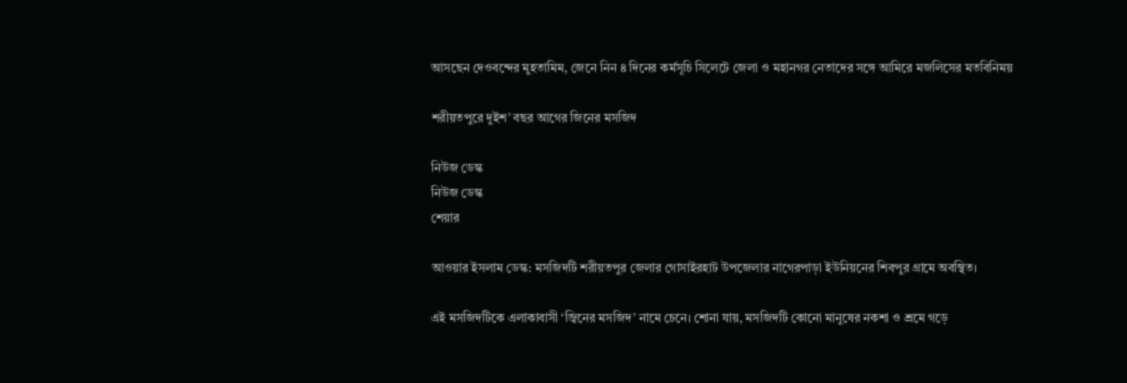আসছেন দেওবন্দের মুহতামিম, জেনে নিন ৪ দিনের কর্মসূচি সিলেটে জেলা ও মহানগর নেতাদের সঙ্গে আমিরে মজলিসের মতবিনিময়

শরীয়তপুরে দুইশ’ বছর আগের জিনের মসজিদ

নিউজ ডেস্ক
নিউজ ডেস্ক
শেয়ার

আওয়ার ইসলাম ডেস্ক: মসজিদটি শরীয়তপুর জেলার গোসাইরহাট উপজেলার নাগেরপাড়া ইউনিয়নের শিবপুর গ্রামে অবস্থিত।

এই মসজিদটিকে এলাকাবাসী ‘জ্বিনের মসজিদ’ নামে চেনে। শোনা যায়, মসজিদটি কোনো মানুষের নকশা ও শ্রমে গড়ে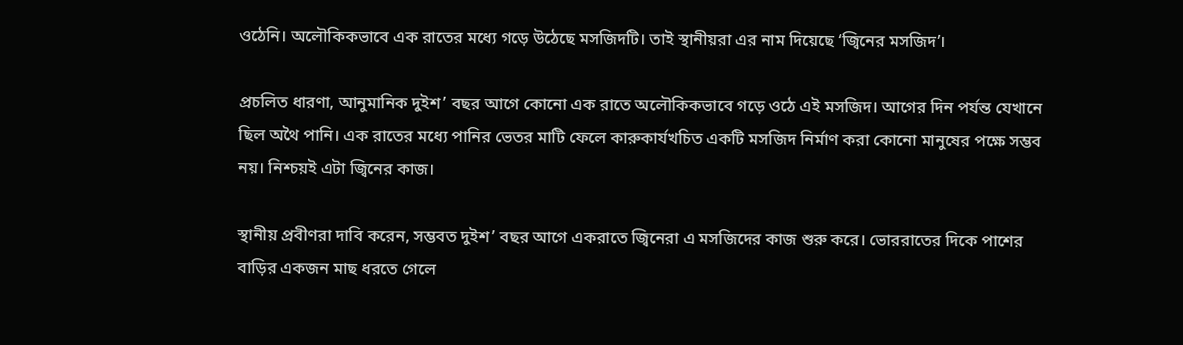ওঠেনি। অলৌকিকভাবে এক রাতের মধ্যে গড়ে উঠেছে মসজিদটি। তাই স্থানীয়রা এর নাম দিয়েছে ‘জ্বিনের মসজিদ’।

প্রচলিত ধারণা, আনুমানিক দুইশ’ বছর আগে কোনো এক রাতে অলৌকিকভাবে গড়ে ওঠে এই মসজিদ। আগের দিন পর্যন্ত যেখানে ছিল অথৈ পানি। এক রাতের মধ্যে পানির ভেতর মাটি ফেলে কারুকার্যখচিত একটি মসজিদ নির্মাণ করা কোনো মানুষের পক্ষে সম্ভব নয়। নিশ্চয়ই এটা জ্বিনের কাজ।

স্থানীয় প্রবীণরা দাবি করেন, সম্ভবত দুইশ’ বছর আগে একরাতে জ্বিনেরা এ মসজিদের কাজ শুরু করে। ভোররাতের দিকে পাশের বাড়ির একজন মাছ ধরতে গেলে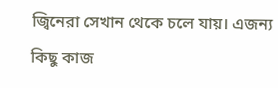জ্বিনেরা সেখান থেকে চলে যায়। এজন্য কিছু কাজ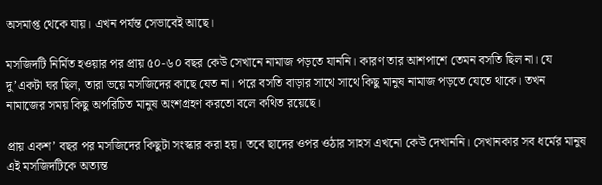অসমাপ্ত থেকে যায়। এখন পর্যন্ত সেভাবেই আছে।

মসজিদটি নির্মিত হওয়ার পর প্রায় ৫০-৬০ বছর কেউ সেখানে নামাজ পড়তে যাননি। কারণ তার আশপাশে তেমন বসতি ছিল না। যে দু’একটা ঘর ছিল, তারা ভয়ে মসজিদের কাছে যেত না। পরে বসতি বাড়ার সাথে সাথে কিছু মানুষ নামাজ পড়তে যেতে থাকে। তখন নামাজের সময় কিছু অপরিচিত মানুষ অংশগ্রহণ করতো বলে কথিত রয়েছে।

প্রায় একশ’ বছর পর মসজিদের কিছুটা সংস্কার করা হয়। তবে ছাদের ওপর ওঠার সাহস এখনো কেউ দেখাননি। সেখানকার সব ধর্মের মানুষ এই মসজিদটিকে অত্যন্ত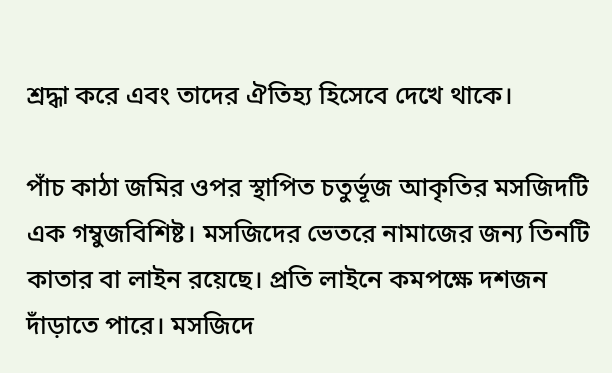শ্রদ্ধা করে এবং তাদের ঐতিহ্য হিসেবে দেখে থাকে।

পাঁচ কাঠা জমির ওপর স্থাপিত চতুর্ভূজ আকৃতির মসজিদটি এক গম্বুজবিশিষ্ট। মসজিদের ভেতরে নামাজের জন্য তিনটি কাতার বা লাইন রয়েছে। প্রতি লাইনে কমপক্ষে দশজন দাঁড়াতে পারে। মসজিদে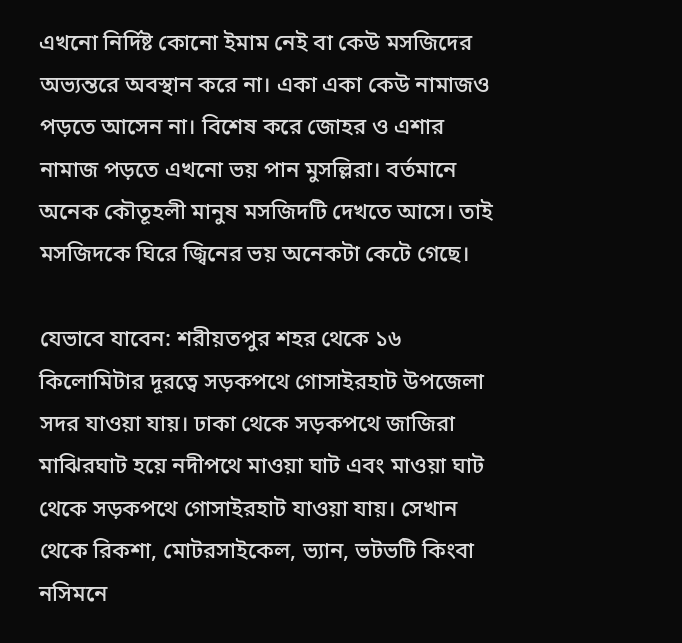এখনো নির্দিষ্ট কোনো ইমাম নেই বা কেউ মসজিদের অভ্যন্তরে অবস্থান করে না। একা একা কেউ নামাজও পড়তে আসেন না। বিশেষ করে জোহর ও এশার নামাজ পড়তে এখনো ভয় পান মুসল্লিরা। বর্তমানে অনেক কৌতূহলী মানুষ মসজিদটি দেখতে আসে। তাই মসজিদকে ঘিরে জ্বিনের ভয় অনেকটা কেটে গেছে।

যেভাবে যাবেন: শরীয়তপুর শহর থেকে ১৬ কিলোমিটার দূরত্বে সড়কপথে গোসাইরহাট উপজেলা সদর যাওয়া যায়। ঢাকা থেকে সড়কপথে জাজিরা মাঝিরঘাট হয়ে নদীপথে মাওয়া ঘাট এবং মাওয়া ঘাট থেকে সড়কপথে গোসাইরহাট যাওয়া যায়। সেখান থেকে রিকশা, মোটরসাইকেল, ভ্যান, ভটভটি কিংবা নসিমনে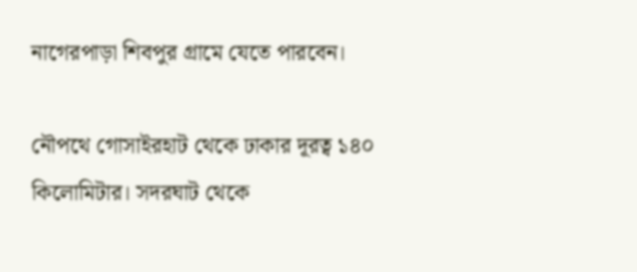নাগেরপাড়া শিবপুর গ্রামে যেতে পারবেন।

নৌপথে গোসাইরহাট থেকে ঢাকার দূরত্ব ১৪০ কিলোমিটার। সদরঘাট থেকে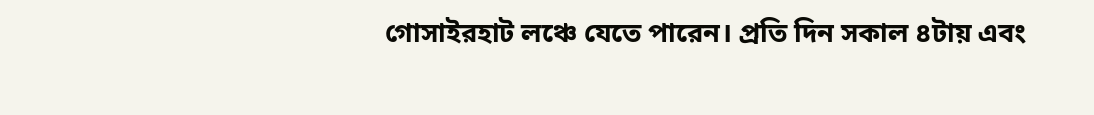গোসাইরহাট লঞ্চে যেতে পারেন। প্রতি দিন সকাল ৪টায় এবং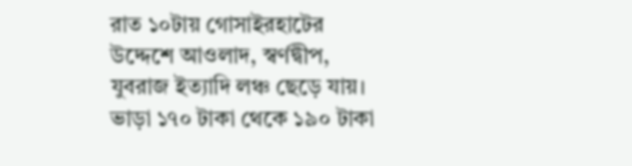রাত ১০টায় গোসাইরহাটের উদ্দেশে আওলাদ, স্বর্ণদ্বীপ, যুবরাজ ইত্যাদি লঞ্চ ছেড়ে যায়। ভাড়া ১৭০ টাকা থেকে ১৯০ টাকা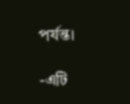পর্যন্ত।

-এটি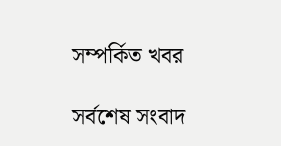সম্পর্কিত খবর

সর্বশেষ সংবাদ